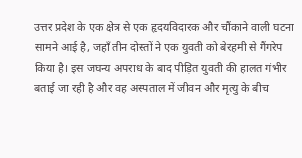उत्तर प्रदेश के एक क्षेत्र से एक हृदयविदारक और चौंकाने वाली घटना सामने आई है, जहाँ तीन दोस्तों ने एक युवती को बेरहमी से गैंगरेप किया है। इस जघन्य अपराध के बाद पीड़ित युवती की हालत गंभीर बताई जा रही है और वह अस्पताल में जीवन और मृत्यु के बीच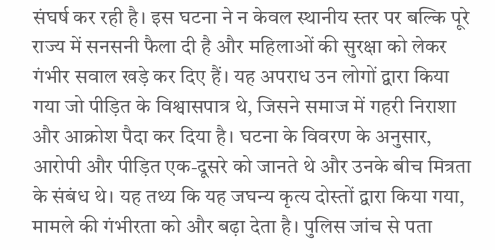संघर्ष कर रही है। इस घटना ने न केवल स्थानीय स्तर पर बल्कि पूरे राज्य में सनसनी फैला दी है और महिलाओं की सुरक्षा को लेकर गंभीर सवाल खड़े कर दिए हैं। यह अपराध उन लोगों द्वारा किया गया जो पीड़ित के विश्वासपात्र थे, जिसने समाज में गहरी निराशा और आक्रोश पैदा कर दिया है। घटना के विवरण के अनुसार, आरोपी और पीड़ित एक-दूसरे को जानते थे और उनके बीच मित्रता के संबंध थे। यह तथ्य कि यह जघन्य कृत्य दोस्तों द्वारा किया गया, मामले की गंभीरता को और बढ़ा देता है। पुलिस जांच से पता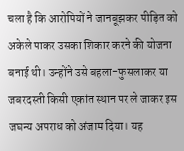चला है कि आरोपियों ने जानबूझकर पीड़ित को अकेले पाकर उसका शिकार करने की योजना बनाई थी। उन्होंने उसे बहला-फुसलाकर या जबरदस्ती किसी एकांत स्थान पर ले जाकर इस जघन्य अपराध को अंजाम दिया। यह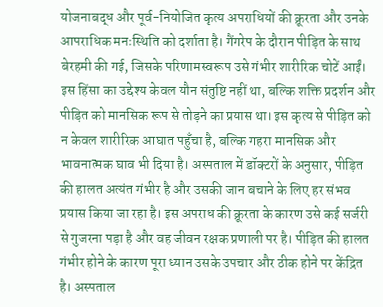योजनाबद्ध और पूर्व-नियोजित कृत्य अपराधियों की क्रूरता और उनके आपराधिक मनःस्थिति को दर्शाता है। गैंगरेप के दौरान पीड़ित के साथ बेरहमी की गई, जिसके परिणामस्वरूप उसे गंभीर शारीरिक चोटें आईं। इस हिंसा का उद्देश्य केवल यौन संतुष्टि नहीं था, बल्कि शक्ति प्रदर्शन और पीड़ित को मानसिक रूप से तोड़ने का प्रयास था। इस कृत्य से पीड़ित को न केवल शारीरिक आघात पहुँचा है, बल्कि गहरा मानसिक और भावनात्मक घाव भी दिया है। अस्पताल में डॉक्टरों के अनुसार, पीड़ित की हालत अत्यंत गंभीर है और उसकी जान बचाने के लिए हर संभव प्रयास किया जा रहा है। इस अपराध की क्रूरता के कारण उसे कई सर्जरी से गुजरना पड़ा है और वह जीवन रक्षक प्रणाली पर है। पीड़ित की हालत गंभीर होने के कारण पूरा ध्यान उसके उपचार और ठीक होने पर केंद्रित है। अस्पताल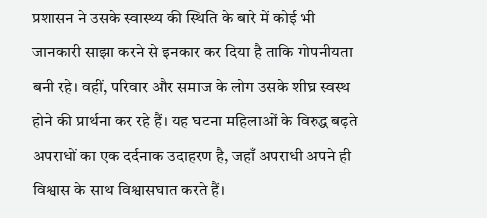प्रशासन ने उसके स्वास्थ्य की स्थिति के बारे में कोई भी जानकारी साझा करने से इनकार कर दिया है ताकि गोपनीयता बनी रहे। वहीं, परिवार और समाज के लोग उसके शीघ्र स्वस्थ होने की प्रार्थना कर रहे हैं। यह घटना महिलाओं के विरुद्ध बढ़ते अपराधों का एक दर्दनाक उदाहरण है, जहाँ अपराधी अपने ही विश्वास के साथ विश्वासघात करते हैं।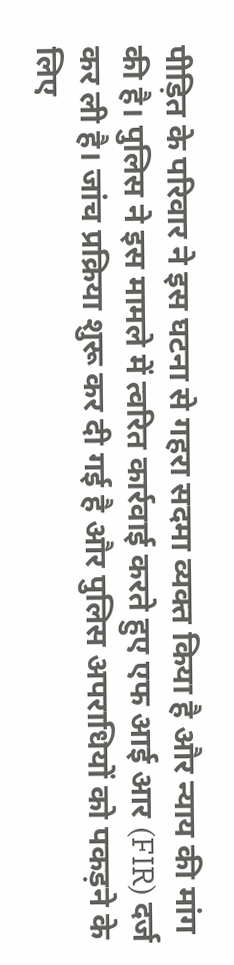पीड़ित के परिवार ने इस घटना से गहरा सदमा व्यक्त किया है और न्याय की मांग की है। पुलिस ने इस मामले में त्वरित कार्रवाई करते हुए एफ आई आर (FIR) दर्ज कर ली है। जांच प्रक्रिया शुरू कर दी गई है और पुलिस अपराधियों को पकड़ने के लिए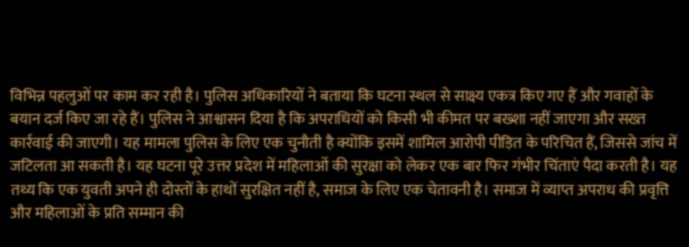विभिन्न पहलुओं पर काम कर रही है। पुलिस अधिकारियों ने बताया कि घटना स्थल से साक्ष्य एकत्र किए गए हैं और गवाहों के बयान दर्ज किए जा रहे हैं। पुलिस ने आश्वासन दिया है कि अपराधियों को किसी भी कीमत पर बख्शा नहीं जाएगा और सख्त कार्रवाई की जाएगी। यह मामला पुलिस के लिए एक चुनौती है क्योंकि इसमें शामिल आरोपी पीड़ित के परिचित हैं, जिससे जांच में जटिलता आ सकती है। यह घटना पूरे उत्तर प्रदेश में महिलाओं की सुरक्षा को लेकर एक बार फिर गंभीर चिंताएं पैदा करती है। यह तथ्य कि एक युवती अपने ही दोस्तों के हाथों सुरक्षित नहीं है, समाज के लिए एक चेतावनी है। समाज में व्याप्त अपराध की प्रवृत्ति और महिलाओं के प्रति सम्मान की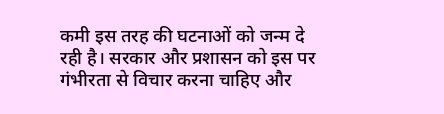कमी इस तरह की घटनाओं को जन्म दे रही है। सरकार और प्रशासन को इस पर गंभीरता से विचार करना चाहिए और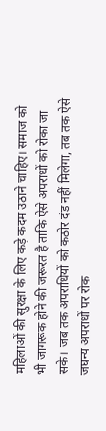महिलाओं की सुरक्षा के लिए कड़े कदम उठाने चाहिए। समाज को भी जागरूक होने की जरूरत है ताकि ऐसे अपराधों को रोका जा सके। जब तक अपराधियों को कठोर दंड नहीं मिलेगा, तब तक ऐसे जघन्य अपराधों पर रोक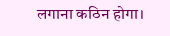लगाना कठिन होगा।